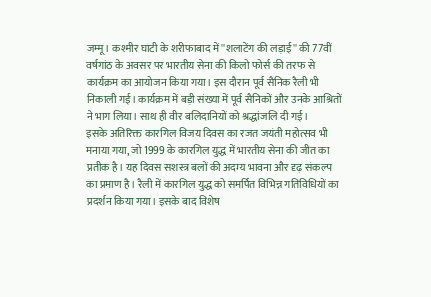जम्मू। कश्मीर घाटी के शरीफाबाद में ''शलाटेंग की लड़ाई'' की 77वीं वर्षगांठ के अवसर पर भारतीय सेना की किलो फोर्स की तरफ से कार्यक्रम का आयोजन किया गया। इस दौरान पूर्व सैनिक रैली भी निकाली गई। कार्यक्रम में बड़ी संख्या में पूर्व सैनिकों और उनके आश्रितों ने भाग लिया। साथ ही वीर बलिदानियों को श्रद्धांजलि दी गई।
इसके अतिरिक्त कारगिल विजय दिवस का रजत जयंती महोत्सव भी मनाया गया, जो 1999 के कारगिल युद्ध में भारतीय सेना की जीत का प्रतीक है। यह दिवस सशस्त्र बलों की अदम्य भावना और दृढ़ संकल्प का प्रमाण है। रैली में कारगिल युद्ध को समर्पित विभिन्न गतिविधियों का प्रदर्शन किया गया। इसके बाद विशेष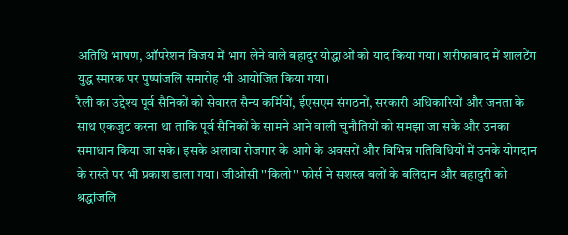अतिथि भाषण, ऑपरेशन विजय में भाग लेने वाले बहादुर योद्धाओं को याद किया गया। शरीफाबाद में शालटेंग युद्ध स्मारक पर पुष्पांजलि समारोह भी आयोजित किया गया।
रैली का उद्देश्य पूर्व सैनिकों को सेवारत सैन्य कर्मियों, ईएसएम संगठनों, सरकारी अधिकारियों और जनता के साथ एकजुट करना था ताकि पूर्व सैनिकों के सामने आने वाली चुनौतियों को समझा जा सके और उनका समाधान किया जा सके। इसके अलावा रोजगार के आगे के अवसरों और विभिन्न गतिविधियों में उनके योगदान के रास्ते पर भी प्रकाश डाला गया। जीओसी ''किलो'' फोर्स ने सशस्त्र बलों के बलिदान और बहादुरी को श्रद्धांजलि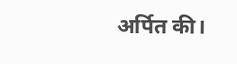अर्पित की।